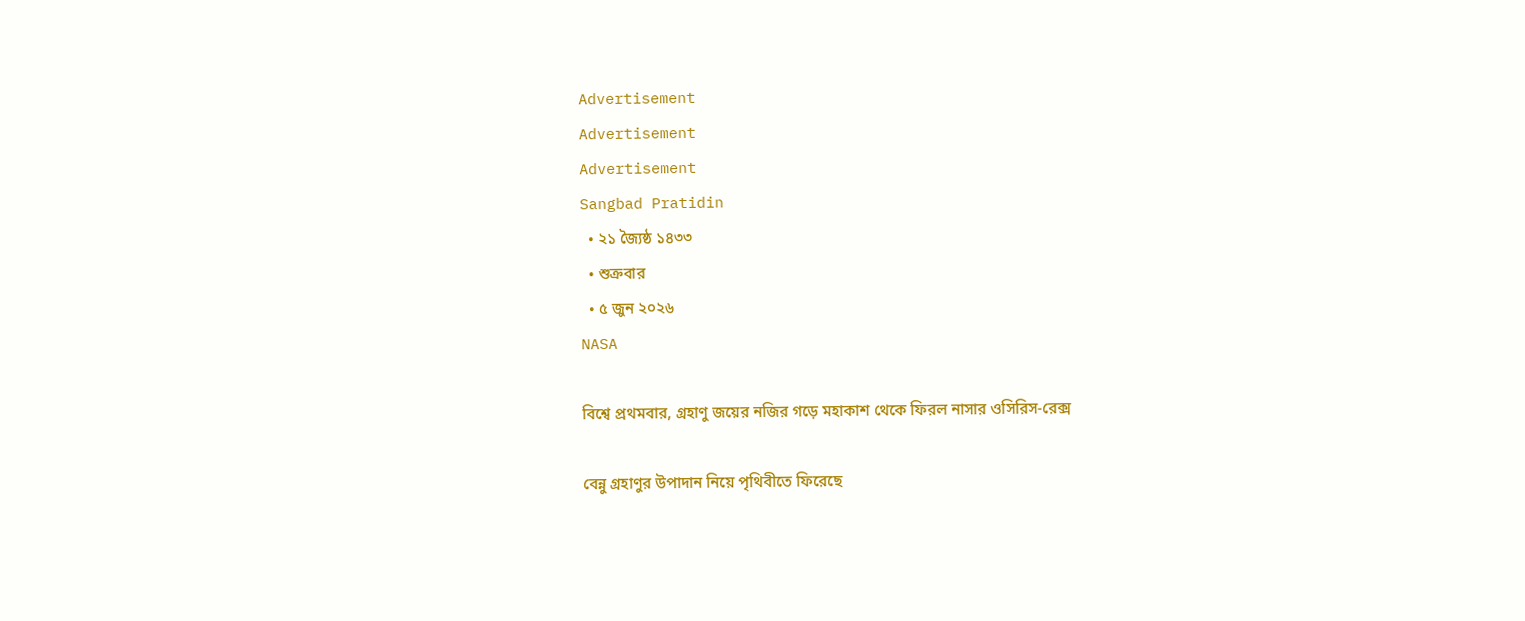Advertisement
Advertisement
Advertisement
Sangbad Pratidin
  • ২১ জ্যৈষ্ঠ ১৪৩৩
  • শুক্রবার
  • ৫ জুন ২০২৬
NASA

বিশ্বে প্রথমবার, গ্রহাণু জয়ের নজির গড়ে মহাকাশ থেকে ফিরল নাসার ওসিরিস-রেক্স

বেন্নু গ্রহাণুর উপাদান নিয়ে পৃথিবীতে ফিরেছে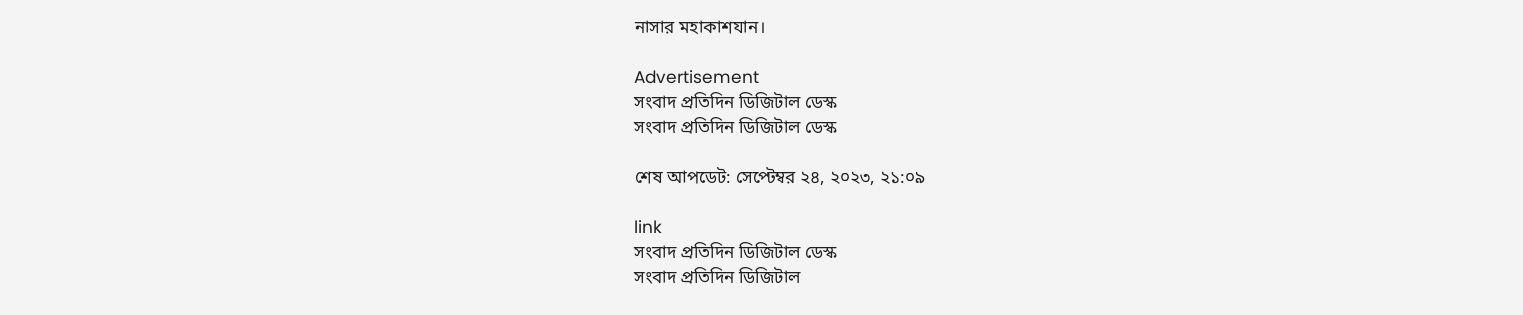নাসার মহাকাশযান।

Advertisement
সংবাদ প্রতিদিন ডিজিটাল ডেস্ক
সংবাদ প্রতিদিন ডিজিটাল ডেস্ক

শেষ আপডেট: সেপ্টেম্বর ২৪, ২০২৩, ২১:০৯

link
সংবাদ প্রতিদিন ডিজিটাল ডেস্ক
সংবাদ প্রতিদিন ডিজিটাল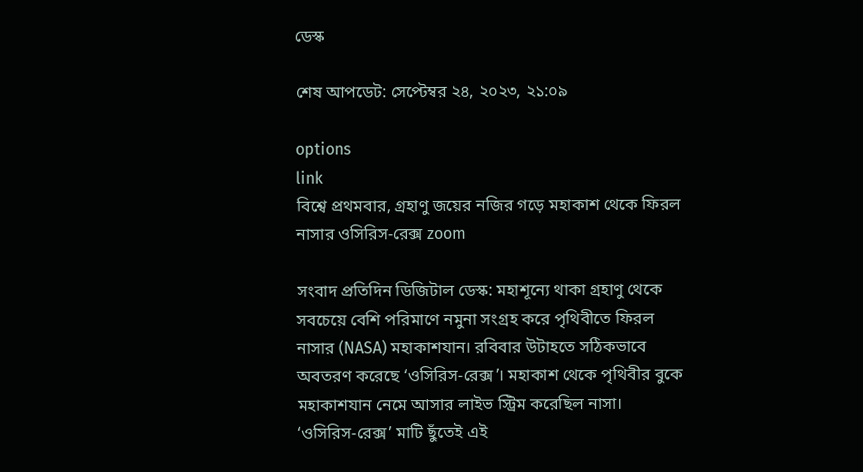ডেস্ক

শেষ আপডেট: সেপ্টেম্বর ২৪, ২০২৩, ২১:০৯

options
link
বিশ্বে প্রথমবার, গ্রহাণু জয়ের নজির গড়ে মহাকাশ থেকে ফিরল নাসার ওসিরিস-রেক্স zoom

সংবাদ প্রতিদিন ডিজিটাল ডেস্ক: মহাশূন্যে থাকা গ্রহাণু থেকে সবচেয়ে বেশি পরিমাণে নমুনা সংগ্রহ করে পৃথিবীতে ফিরল নাসার (NASA) মহাকাশযান। রবিবার উটাহতে সঠিকভাবে অবতরণ করেছে ‘ওসিরিস-রেক্স’। মহাকাশ থেকে পৃথিবীর বুকে মহাকাশযান নেমে আসার লাইভ স্ট্রিম করেছিল নাসা। ‘ওসিরিস-রেক্স’ মাটি ছুঁতেই এই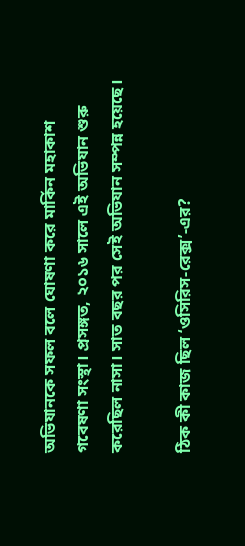অভিযানকে সফল বলে ঘোষণা করে মার্কিন মহাকাশ গবেষণা সংস্থা। প্রসঙ্গত, ২০১৬ সালে এই অভিযান শুরু করেছিল নাসা। সাত বছর পর সেই অভিযান সম্পন্ন হয়েছে।

ঠিক কী কাজ ছিল ‘ওসিরিস-রেক্স’-এর?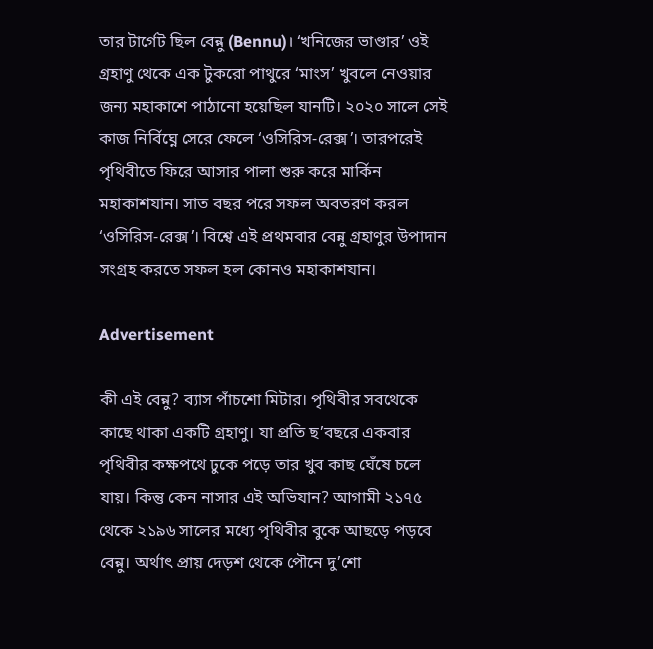তার টার্গেট ছিল বেন্নু (Bennu)। ‘খনিজের ভাণ্ডার’ ওই গ্রহাণু থেকে এক টুকরো পাথুরে ‘মাংস’ খুবলে নেওয়ার জন্য মহাকাশে পাঠানো হয়েছিল যানটি। ২০২০ সালে সেই কাজ নির্বিঘ্নে সেরে ফেলে ‘ওসিরিস-রেক্স’। তারপরেই পৃথিবীতে ফিরে আসার পালা শুরু করে মার্কিন মহাকাশযান। সাত বছর পরে সফল অবতরণ করল ‘ওসিরিস-রেক্স’। বিশ্বে এই প্রথমবার বেন্নু গ্রহাণুর উপাদান সংগ্রহ করতে সফল হল কোনও মহাকাশযান।

Advertisement

কী এই বেন্নু? ব্যাস পাঁচশো মিটার। পৃথিবীর সবথেকে কাছে থাকা একটি গ্রহাণু। যা প্রতি ছ’বছরে একবার পৃথিবীর কক্ষপথে ঢুকে পড়ে তার খুব কাছ ঘেঁষে চলে যায়। কিন্তু কেন নাসার এই অভিযান? আগামী ২১৭৫ থেকে ২১৯৬ সালের মধ্যে পৃথিবীর বুকে আছড়ে পড়বে বেন্নু। অর্থাৎ প্রায় দেড়শ থেকে পৌনে দু’শো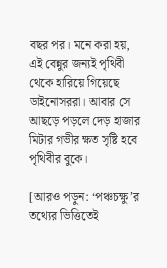বছর পর। মনে করা হয়, এই বেন্নুর জন্যই পৃথিবী থেকে হারিয়ে গিয়েছে ডাইনোসররা। আবার সে আছড়ে পড়লে দেড় হাজার মিটার গভীর ক্ষত সৃষ্টি হবে পৃথিবীর বুকে।

[আরও পড়ুন: ‘পঞ্চচক্ষু’র তথ্যের ভিত্তিতেই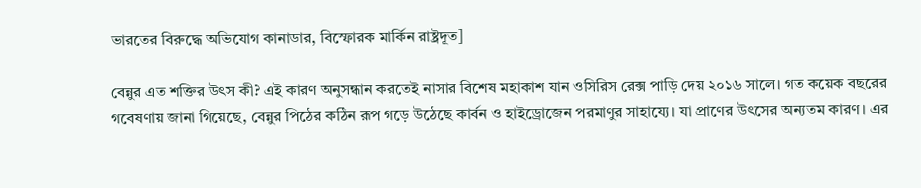ভারতের বিরুদ্ধে অভিযোগ কানাডার, বিস্ফোরক মার্কিন রাষ্ট্রদূত]

বেন্নুর এত শক্তির উৎস কী? এই কারণ অনুসন্ধান করতেই নাসার বিশেষ মহাকাশ যান ওসিরিস রেক্স পাড়ি দেয় ২০১৬ সালে। গত কয়েক বছরের গবেষণায় জানা গিয়েছে, বেন্নুর পিঠের কঠিন রূপ গড়ে উঠেছে কার্বন ও হাইড্রোজেন পরমাণুর সাহায্যে। যা প্রাণের উৎসের অন্যতম কারণ। এর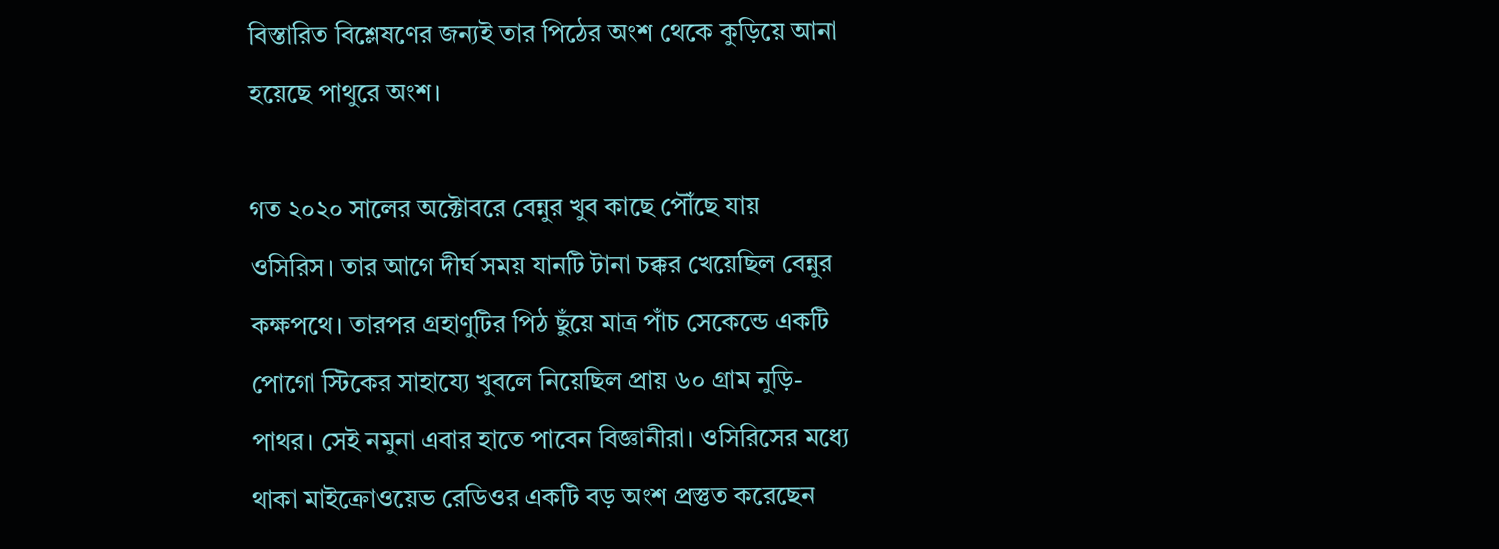বিস্তারিত বিশ্লেষণের জন্যই তার পিঠের অংশ থেকে কুড়িয়ে আনা হয়েছে পাথুরে অংশ।

গত ২০২০ সালের অক্টোবরে বেন্নুর খুব কাছে পৌঁছে যায় ওসিরিস। তার আগে দীর্ঘ সময় যানটি টানা চক্কর খেয়েছিল বেন্নুর কক্ষপথে। তারপর গ্রহাণুটির পিঠ ছুঁয়ে মাত্র পাঁচ সেকেন্ডে একটি পোগো স্টিকের সাহায্যে খুবলে নিয়েছিল প্রায় ৬০ গ্রাম নুড়ি-পাথর। সেই নমুনা এবার হাতে পাবেন বিজ্ঞানীরা। ওসিরিসের মধ্যে থাকা মাইক্রোওয়েভ রেডিওর একটি বড় অংশ প্রস্তুত করেছেন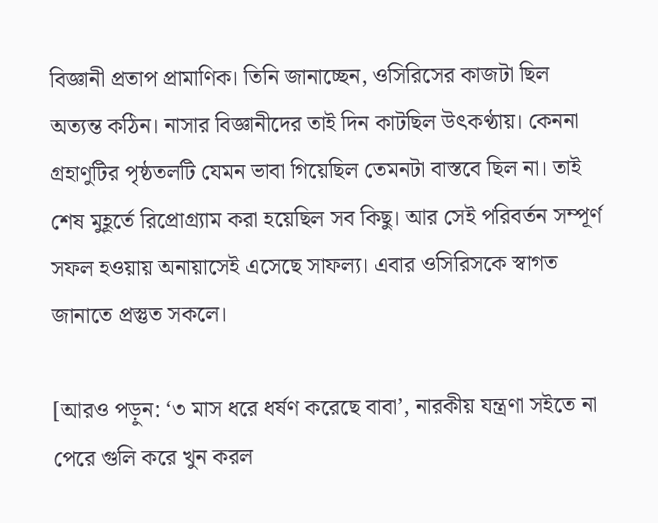বিজ্ঞানী প্রতাপ প্রামাণিক। তিনি জানাচ্ছেন, ওসিরিসের কাজটা ছিল অত্যন্ত কঠিন। নাসার বিজ্ঞানীদের তাই দিন কাটছিল উৎকণ্ঠায়। কেননা গ্রহাণুটির পৃষ্ঠতলটি যেমন ভাবা গিয়েছিল তেমনটা বাস্তবে ছিল না। তাই শেষ মুহূর্তে রিপ্রোগ্র্যাম করা হয়েছিল সব কিছু। আর সেই পরিবর্তন সম্পূর্ণ সফল হওয়ায় অনায়াসেই এসেছে সাফল্য। এবার ওসিরিসকে স্বাগত জানাতে প্রস্তুত সকলে।

[আরও পড়ুন: ‘৩ মাস ধরে ধর্ষণ করেছে বাবা’, নারকীয় যন্ত্রণা সইতে না পেরে গুলি করে খুন করল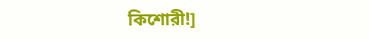কিশোরী!]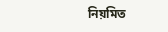নিয়মিত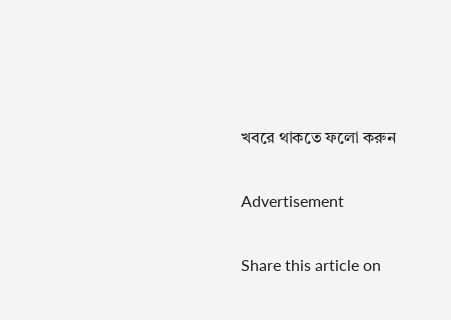খবরে থাকতে ফলো করুন

Advertisement

Share this article on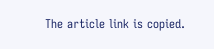The article link is copied.